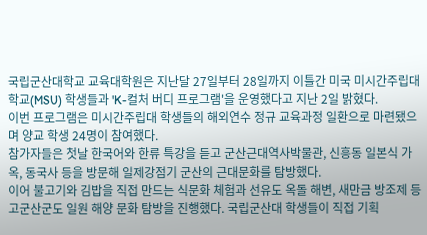국립군산대학교 교육대학원은 지난달 27일부터 28일까지 이틀간 미국 미시간주립대학교(MSU) 학생들과 'K-컬처 버디 프로그램'을 운영했다고 지난 2일 밝혔다.
이번 프로그램은 미시간주립대 학생들의 해외연수 정규 교육과정 일환으로 마련됐으며 양교 학생 24명이 참여했다.
참가자들은 첫날 한국어와 한류 특강을 듣고 군산근대역사박물관, 신흥동 일본식 가옥, 동국사 등을 방문해 일제강점기 군산의 근대문화를 탐방했다.
이어 불고기와 김밥을 직접 만드는 식문화 체험과 선유도 옥돌 해변, 새만금 방조제 등 고군산군도 일원 해양 문화 탐방을 진행했다. 국립군산대 학생들이 직접 기획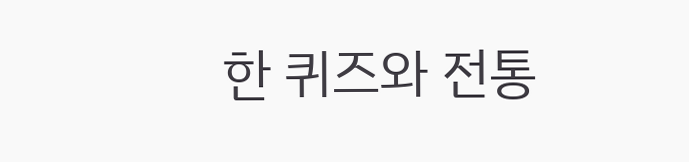한 퀴즈와 전통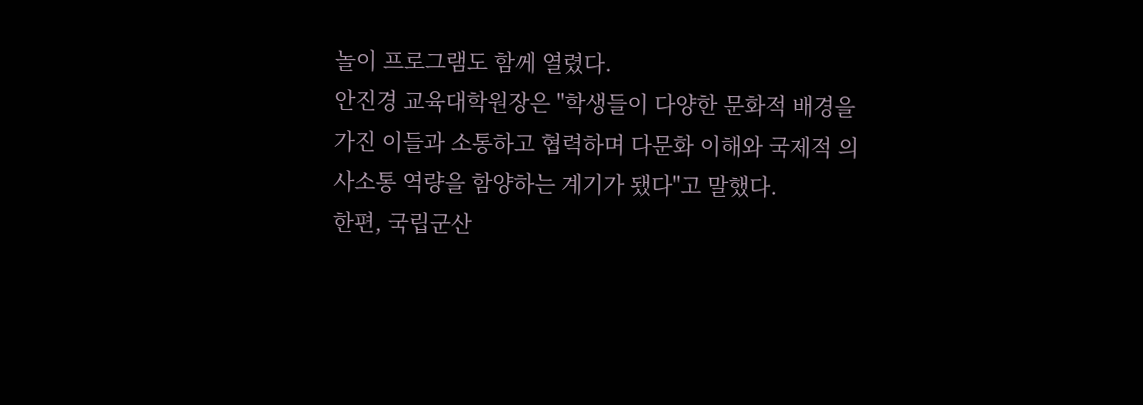놀이 프로그램도 함께 열렸다.
안진경 교육대학원장은 "학생들이 다양한 문화적 배경을 가진 이들과 소통하고 협력하며 다문화 이해와 국제적 의사소통 역량을 함양하는 계기가 됐다"고 말했다.
한편, 국립군산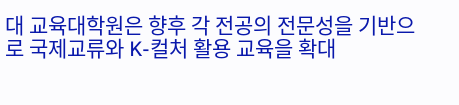대 교육대학원은 향후 각 전공의 전문성을 기반으로 국제교류와 K-컬처 활용 교육을 확대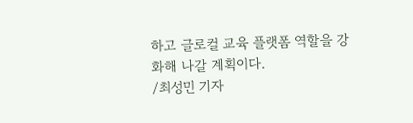하고 글로컬 교육 플랫폼 역할을 강화해 나갈 계획이다.
/최성민 기자